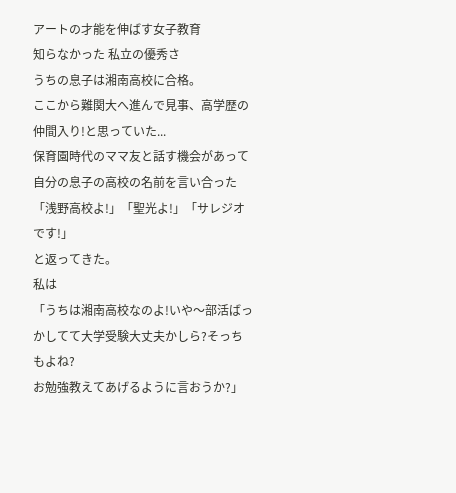アートの才能を伸ばす女子教育
知らなかった 私立の優秀さ
うちの息子は湘南高校に合格。
ここから難関大へ進んで見事、高学歴の仲間入り!と思っていた...
保育園時代のママ友と話す機会があって自分の息子の高校の名前を言い合った
「浅野高校よ!」「聖光よ!」「サレジオです!」
と返ってきた。
私は
「うちは湘南高校なのよ!いや〜部活ばっかしてて大学受験大丈夫かしら?そっちもよね?
お勉強教えてあげるように言おうか?」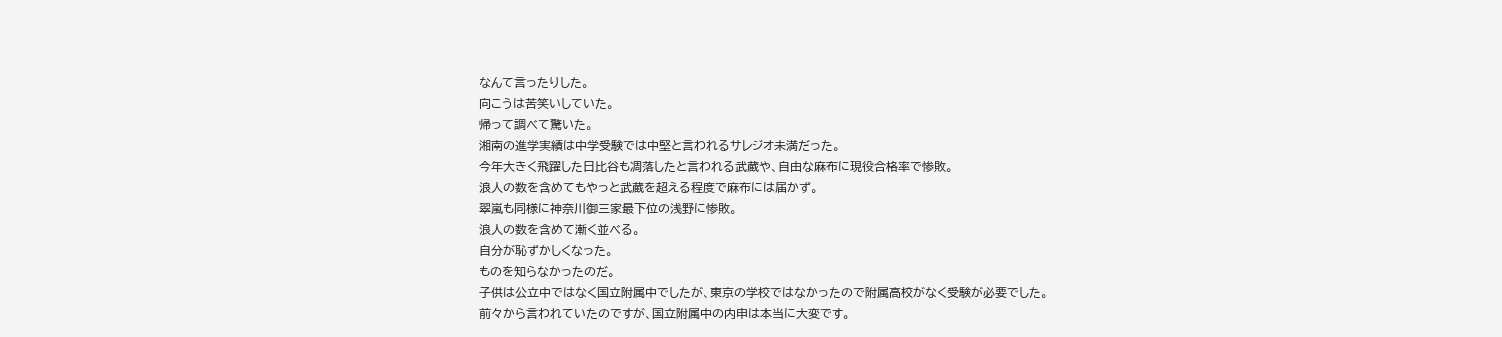なんて言ったりした。
向こうは苦笑いしていた。
帰って調べて驚いた。
湘南の進学実績は中学受験では中堅と言われるサレジオ未満だった。
今年大きく飛躍した日比谷も凋落したと言われる武蔵や、自由な麻布に現役合格率で惨敗。
浪人の数を含めてもやっと武蔵を超える程度で麻布には届かず。
翠嵐も同様に神奈川御三家最下位の浅野に惨敗。
浪人の数を含めて漸く並べる。
自分が恥ずかしくなった。
ものを知らなかったのだ。
子供は公立中ではなく国立附属中でしたが、東京の学校ではなかったので附属高校がなく受験が必要でした。
前々から言われていたのですが、国立附属中の内申は本当に大変です。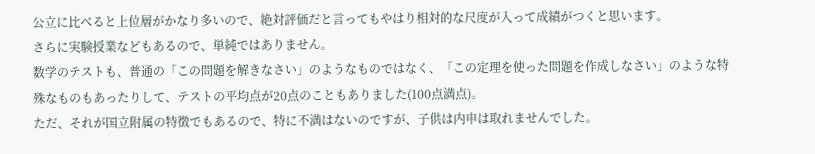公立に比べると上位層がかなり多いので、絶対評価だと言ってもやはり相対的な尺度が入って成績がつくと思います。
さらに実験授業などもあるので、単純ではありません。
数学のテストも、普通の「この問題を解きなさい」のようなものではなく、「この定理を使った問題を作成しなさい」のような特殊なものもあったりして、テストの平均点が20点のこともありました(100点満点)。
ただ、それが国立附属の特徴でもあるので、特に不満はないのですが、子供は内申は取れませんでした。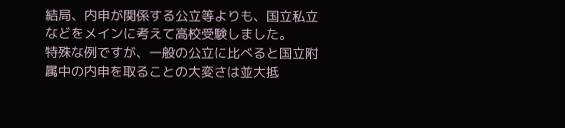結局、内申が関係する公立等よりも、国立私立などをメインに考えて高校受験しました。
特殊な例ですが、一般の公立に比べると国立附属中の内申を取ることの大変さは並大抵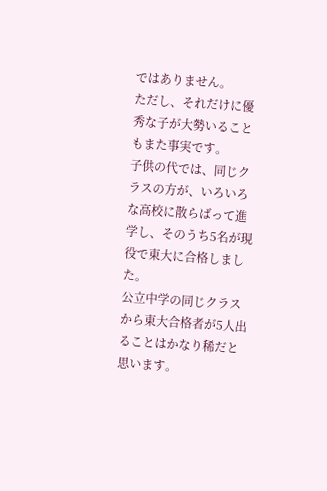ではありません。
ただし、それだけに優秀な子が大勢いることもまた事実です。
子供の代では、同じクラスの方が、いろいろな高校に散らばって進学し、そのうち5名が現役で東大に合格しました。
公立中学の同じクラスから東大合格者が5人出ることはかなり稀だと思います。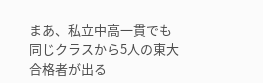まあ、私立中高一貫でも同じクラスから5人の東大合格者が出る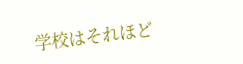学校はそれほど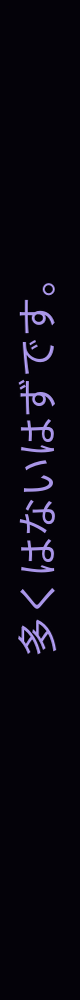多くはないはずです。